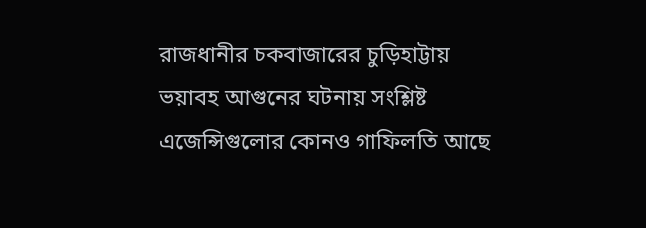রাজধানীর চকবাজারের চুড়িহাট্টায় ভয়াবহ আগুনের ঘটনায় সংশ্লিষ্ট এজেন্সিগুলোর কোনও গাফিলতি আছে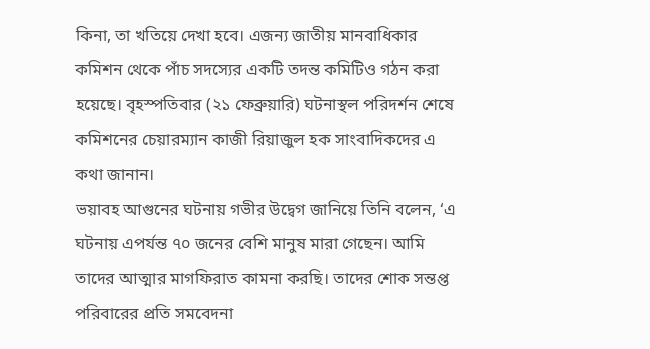কিনা, তা খতিয়ে দেখা হবে। এজন্য জাতীয় মানবাধিকার কমিশন থেকে পাঁচ সদস্যের একটি তদন্ত কমিটিও গঠন করা হয়েছে। বৃহস্পতিবার (২১ ফেব্রুয়ারি) ঘটনাস্থল পরিদর্শন শেষে কমিশনের চেয়ারম্যান কাজী রিয়াজুল হক সাংবাদিকদের এ কথা জানান।
ভয়াবহ আগুনের ঘটনায় গভীর উদ্বেগ জানিয়ে তিনি বলেন, ‘এ ঘটনায় এপর্যন্ত ৭০ জনের বেশি মানুষ মারা গেছেন। আমি তাদের আত্মার মাগফিরাত কামনা করছি। তাদের শোক সন্তপ্ত পরিবারের প্রতি সমবেদনা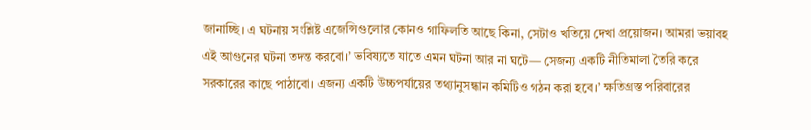জানাচ্ছি। এ ঘটনায় সংশ্লিষ্ট এজেন্সিগুলোর কোনও গাফিলতি আছে কিনা, সেটাও খতিয়ে দেখা প্রয়োজন। আমরা ভয়াবহ এই আগুনের ঘটনা তদন্ত করবো।’ ভবিষ্যতে যাতে এমন ঘটনা আর না ঘটে— সেজন্য একটি নীতিমালা তৈরি করে সরকারের কাছে পাঠাবো। এজন্য একটি উচ্চপর্যায়ের তথ্যানুসন্ধান কমিটিও গঠন করা হবে।’ ক্ষতিগ্রস্ত পরিবারের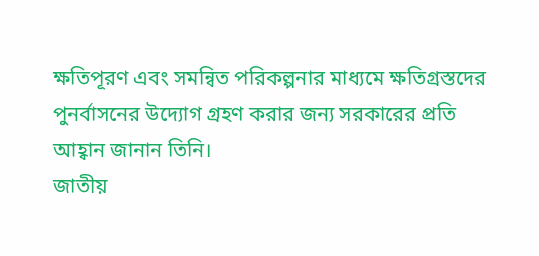ক্ষতিপূরণ এবং সমন্বিত পরিকল্পনার মাধ্যমে ক্ষতিগ্রস্তদের পুনর্বাসনের উদ্যোগ গ্রহণ করার জন্য সরকারের প্রতি আহ্বান জানান তিনি।
জাতীয়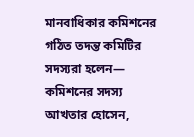মানবাধিকার কমিশনের গঠিত তদন্ত কমিটির সদস্যরা হলেন— কমিশনের সদস্য আখতার হোসেন,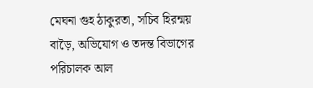মেঘনা গুহ ঠাকুরতা, সচিব হিরন্ময় বাড়ৈ, অভিযোগ ও তদন্ত বিভাগের পরিচালক আল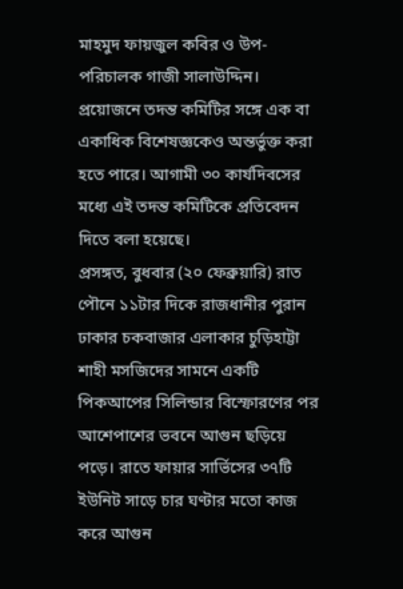মাহমুদ ফায়জুল কবির ও উপ-পরিচালক গাজী সালাউদ্দিন। প্রয়োজনে তদন্ত কমিটির সঙ্গে এক বা একাধিক বিশেষজ্ঞকেও অন্তর্ভুক্ত করা হতে পারে। আগামী ৩০ কার্যদিবসের মধ্যে এই তদন্ত কমিটিকে প্রতিবেদন দিতে বলা হয়েছে।
প্রসঙ্গত, বুধবার (২০ ফেব্রুয়ারি) রাত পৌনে ১১টার দিকে রাজধানীর পুরান ঢাকার চকবাজার এলাকার চুড়িহাট্টা শাহী মসজিদের সামনে একটি পিকআপের সিলিন্ডার বিস্ফোরণের পর আশেপাশের ভবনে আগুন ছড়িয়ে পড়ে। রাতে ফায়ার সার্ভিসের ৩৭টি ইউনিট সাড়ে চার ঘণ্টার মতো কাজ করে আগুন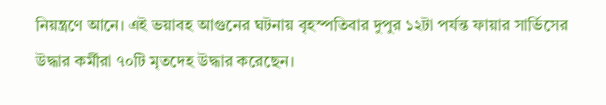নিয়ন্ত্রণে আনে। এই ভয়াবহ আগুনের ঘটনায় বৃহস্পতিবার দুপুর ১২টা পর্যন্ত ফায়ার সার্ভিসের উদ্ধার কর্মীরা ৭০টি মৃতদেহ উদ্ধার করেছেন।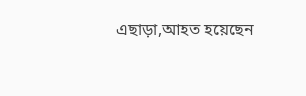এছাড়া,আহত হয়েছেন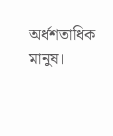অর্ধশতাধিক মানুষ।